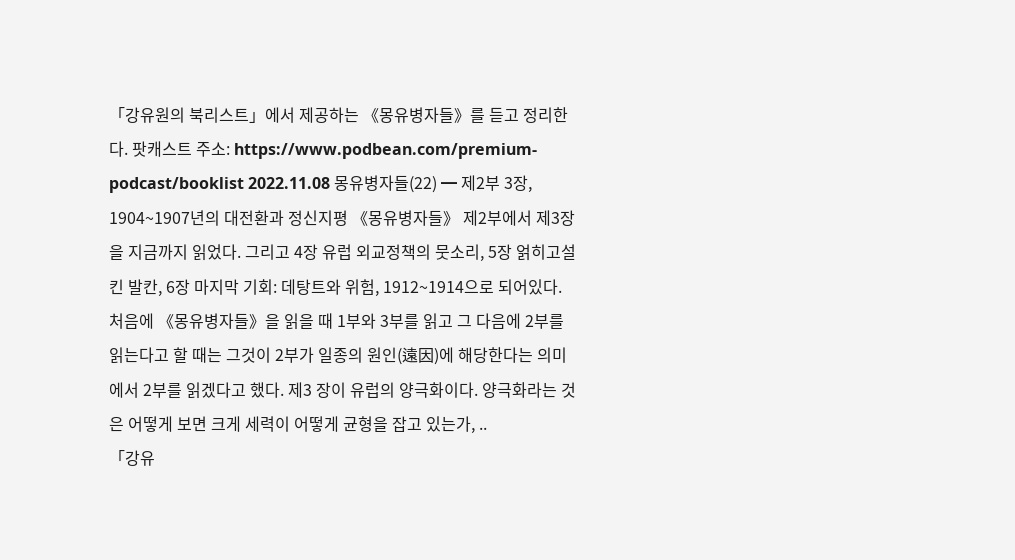「강유원의 북리스트」에서 제공하는 《몽유병자들》를 듣고 정리한다. 팟캐스트 주소: https://www.podbean.com/premium-podcast/booklist 2022.11.08 몽유병자들(22) ━ 제2부 3장, 1904~1907년의 대전환과 정신지평 《몽유병자들》 제2부에서 제3장을 지금까지 읽었다. 그리고 4장 유럽 외교정책의 뭇소리, 5장 얽히고설킨 발칸, 6장 마지막 기회: 데탕트와 위험, 1912~1914으로 되어있다. 처음에 《몽유병자들》을 읽을 때 1부와 3부를 읽고 그 다음에 2부를 읽는다고 할 때는 그것이 2부가 일종의 원인(遠因)에 해당한다는 의미에서 2부를 읽겠다고 했다. 제3 장이 유럽의 양극화이다. 양극화라는 것은 어떻게 보면 크게 세력이 어떻게 균형을 잡고 있는가, ..
「강유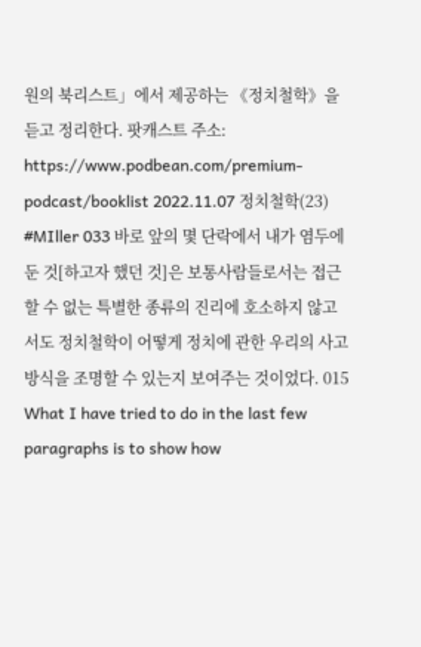원의 북리스트」에서 제공하는 《정치철학》을 듣고 정리한다. 팟캐스트 주소: https://www.podbean.com/premium-podcast/booklist 2022.11.07 정치철학(23) #MIller 033 바로 앞의 몇 단락에서 내가 염두에 둔 것[하고자 했던 것]은 보통사람들로서는 접근할 수 없는 특별한 종류의 진리에 호소하지 않고서도 정치철학이 어떻게 정치에 관한 우리의 사고방식을 조명할 수 있는지 보여주는 것이었다. 015 What I have tried to do in the last few paragraphs is to show how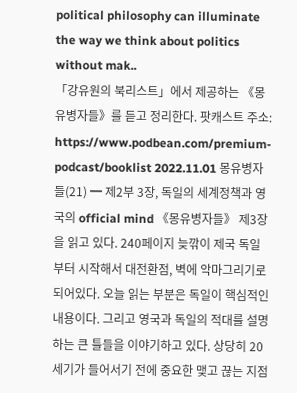political philosophy can illuminate the way we think about politics without mak..
「강유원의 북리스트」에서 제공하는 《몽유병자들》를 듣고 정리한다. 팟캐스트 주소: https://www.podbean.com/premium-podcast/booklist 2022.11.01 몽유병자들(21) ━ 제2부 3장, 독일의 세계정책과 영국의 official mind 《몽유병자들》 제3장을 읽고 있다. 240페이지 늦깎이 제국 독일부터 시작해서 대전환점, 벽에 악마그리기로 되어있다. 오늘 읽는 부분은 독일이 핵심적인 내용이다. 그리고 영국과 독일의 적대를 설명하는 큰 틀들을 이야기하고 있다. 상당히 20세기가 들어서기 전에 중요한 맺고 끊는 지점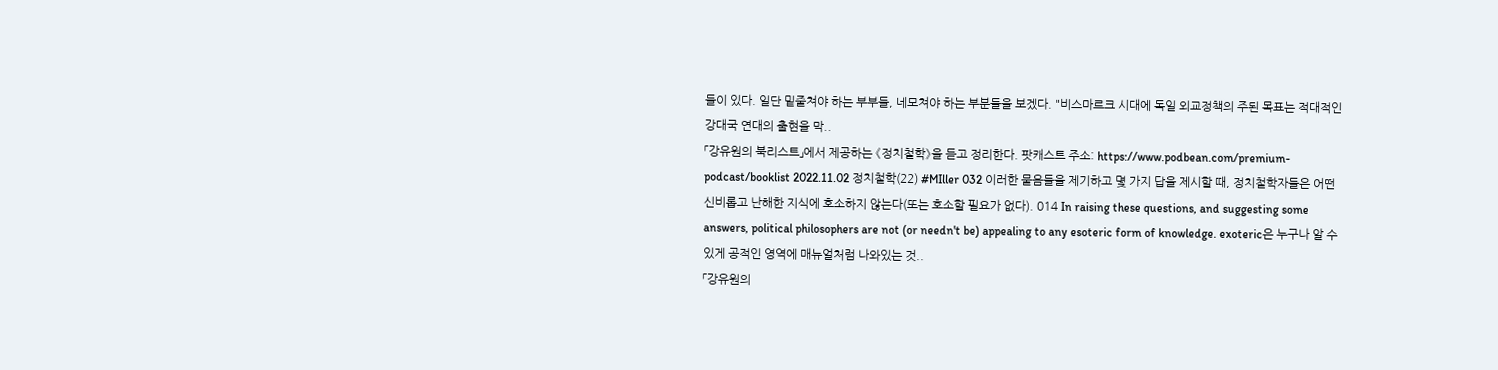들이 있다. 일단 밑줄쳐야 하는 부부들, 네모쳐야 하는 부분들을 보겠다. "비스마르크 시대에 독일 외교정책의 주된 목표는 적대적인 강대국 연대의 출현을 막..
「강유원의 북리스트」에서 제공하는 《정치철학》을 듣고 정리한다. 팟캐스트 주소: https://www.podbean.com/premium-podcast/booklist 2022.11.02 정치철학(22) #MIller 032 이러한 물음들을 제기하고 몇 가지 답을 제시할 때, 정치철학자들은 어떤 신비롭고 난해한 지식에 호소하지 않는다(또는 호소할 필요가 없다). 014 In raising these questions, and suggesting some answers, political philosophers are not (or needn't be) appealing to any esoteric form of knowledge. exoteric은 누구나 알 수 있게 공적인 영역에 매뉴얼처럼 나와있는 것..
「강유원의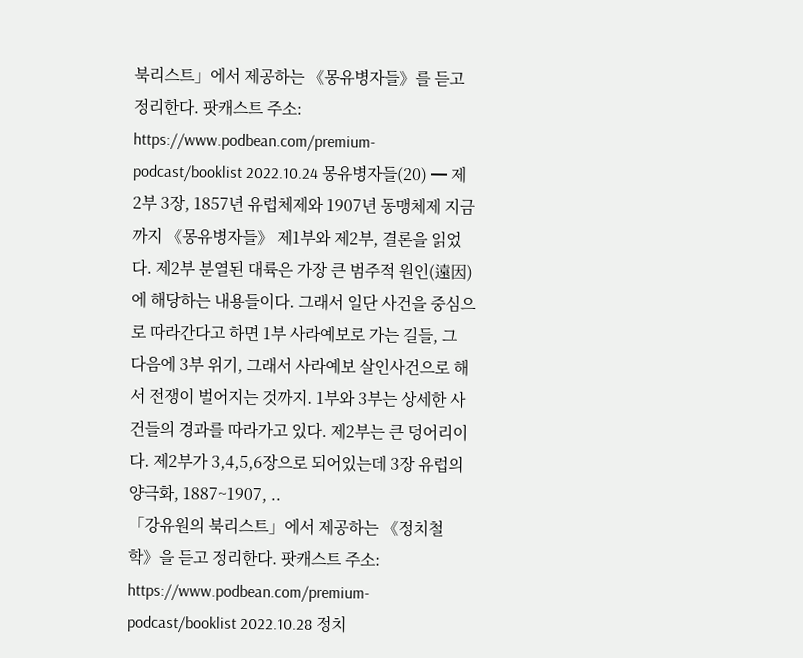북리스트」에서 제공하는 《몽유병자들》를 듣고 정리한다. 팟캐스트 주소: https://www.podbean.com/premium-podcast/booklist 2022.10.24 몽유병자들(20) ━ 제2부 3장, 1857년 유럽체제와 1907년 동맹체제 지금까지 《몽유병자들》 제1부와 제2부, 결론을 읽었다. 제2부 분열된 대륙은 가장 큰 범주적 원인(遠因)에 해당하는 내용들이다. 그래서 일단 사건을 중심으로 따라간다고 하면 1부 사라예보로 가는 길들, 그 다음에 3부 위기, 그래서 사라예보 살인사건으로 해서 전쟁이 벌어지는 것까지. 1부와 3부는 상세한 사건들의 경과를 따라가고 있다. 제2부는 큰 덩어리이다. 제2부가 3,4,5,6장으로 되어있는데 3장 유럽의 양극화, 1887~1907, ..
「강유원의 북리스트」에서 제공하는 《정치철학》을 듣고 정리한다. 팟캐스트 주소: https://www.podbean.com/premium-podcast/booklist 2022.10.28 정치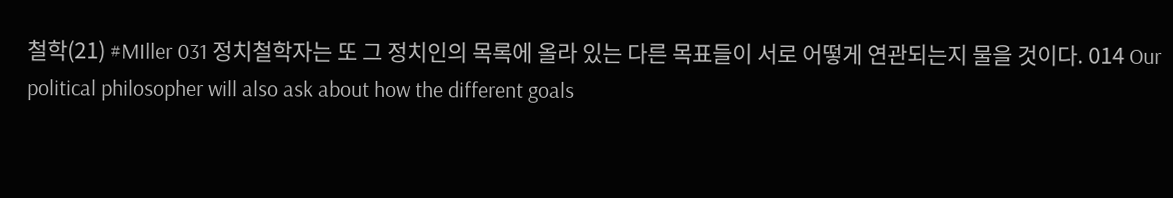철학(21) #MIller 031 정치철학자는 또 그 정치인의 목록에 올라 있는 다른 목표들이 서로 어떻게 연관되는지 물을 것이다. 014 Our political philosopher will also ask about how the different goals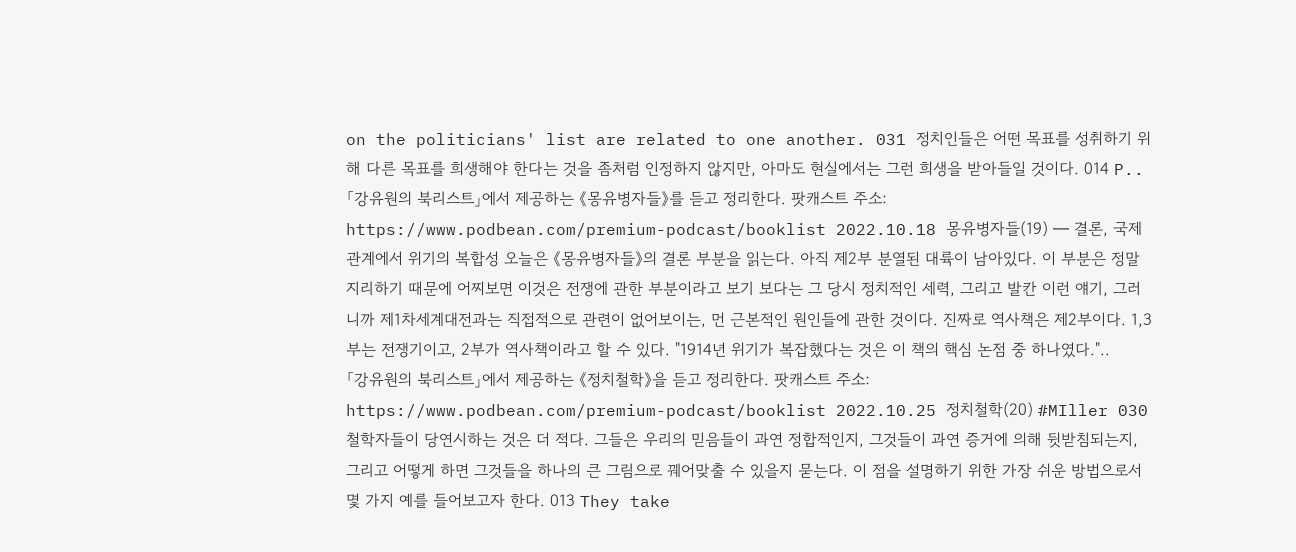on the politicians' list are related to one another. 031 정치인들은 어떤 목표를 성취하기 위해 다른 목표를 희생해야 한다는 것을 좀처럼 인정하지 않지만, 아마도 현실에서는 그런 희생을 받아들일 것이다. 014 P..
「강유원의 북리스트」에서 제공하는 《몽유병자들》를 듣고 정리한다. 팟캐스트 주소: https://www.podbean.com/premium-podcast/booklist 2022.10.18 몽유병자들(19) ━ 결론, 국제 관계에서 위기의 복합성 오늘은 《몽유병자들》의 결론 부분을 읽는다. 아직 제2부 분열된 대륙이 남아있다. 이 부분은 정말 지리하기 때문에 어찌보면 이것은 전쟁에 관한 부분이라고 보기 보다는 그 당시 정치적인 세력, 그리고 발칸 이런 얘기, 그러니까 제1차세계대전과는 직접적으로 관련이 없어보이는, 먼 근본적인 원인들에 관한 것이다. 진짜로 역사책은 제2부이다. 1,3부는 전쟁기이고, 2부가 역사책이라고 할 수 있다. "1914년 위기가 복잡했다는 것은 이 책의 핵심 논점 중 하나였다."..
「강유원의 북리스트」에서 제공하는 《정치철학》을 듣고 정리한다. 팟캐스트 주소: https://www.podbean.com/premium-podcast/booklist 2022.10.25 정치철학(20) #MIller 030 철학자들이 당연시하는 것은 더 적다. 그들은 우리의 믿음들이 과연 정합적인지, 그것들이 과연 증거에 의해 뒷받침되는지, 그리고 어떻게 하면 그것들을 하나의 큰 그림으로 꿰어맞출 수 있을지 묻는다. 이 점을 설명하기 위한 가장 쉬운 방법으로서 몇 가지 예를 들어보고자 한다. 013 They take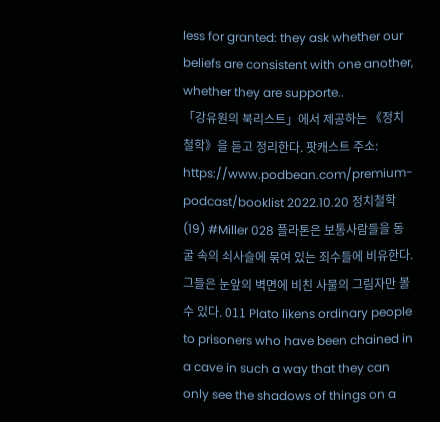less for granted: they ask whether our beliefs are consistent with one another, whether they are supporte..
「강유원의 북리스트」에서 제공하는 《정치철학》을 듣고 정리한다. 팟캐스트 주소: https://www.podbean.com/premium-podcast/booklist 2022.10.20 정치철학(19) #Miller 028 플라톤은 보통사람들을 동굴 속의 쇠사슬에 묶여 있는 죄수들에 비유한다. 그들은 눈앞의 벽면에 비친 사물의 그림자만 볼 수 있다. 011 Plato likens ordinary people to prisoners who have been chained in a cave in such a way that they can only see the shadows of things on a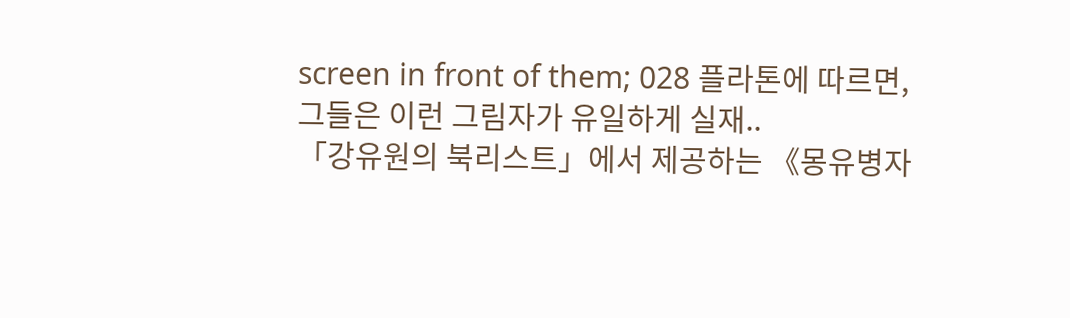screen in front of them; 028 플라톤에 따르면, 그들은 이런 그림자가 유일하게 실재..
「강유원의 북리스트」에서 제공하는 《몽유병자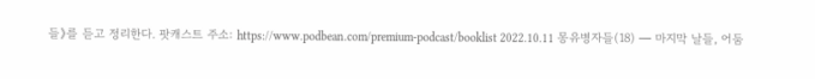들》를 듣고 정리한다. 팟캐스트 주소: https://www.podbean.com/premium-podcast/booklist 2022.10.11 몽유병자들(18) ━ 마지막 날들, 어둠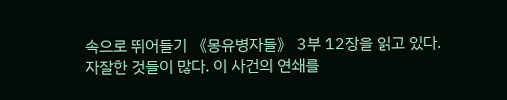속으로 뛰어들기 《몽유병자들》 3부 12장을 읽고 있다. 자잘한 것들이 많다. 이 사건의 연쇄를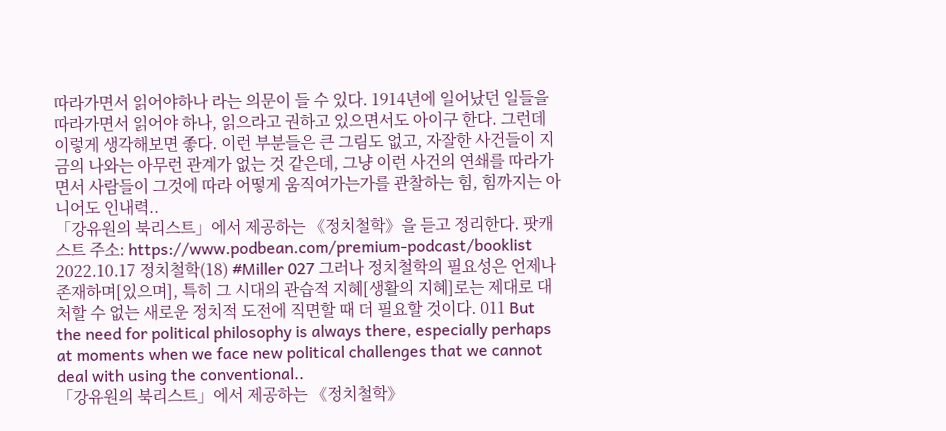따라가면서 읽어야하나 라는 의문이 들 수 있다. 1914년에 일어났던 일들을 따라가면서 읽어야 하나, 읽으라고 권하고 있으면서도 아이구 한다. 그런데 이렇게 생각해보면 좋다. 이런 부분들은 큰 그림도 없고, 자잘한 사건들이 지금의 나와는 아무런 관계가 없는 것 같은데, 그냥 이런 사건의 연쇄를 따라가면서 사람들이 그것에 따라 어떻게 움직여가는가를 관찰하는 힘, 힘까지는 아니어도 인내력..
「강유원의 북리스트」에서 제공하는 《정치철학》을 듣고 정리한다. 팟캐스트 주소: https://www.podbean.com/premium-podcast/booklist 2022.10.17 정치철학(18) #Miller 027 그러나 정치철학의 필요성은 언제나 존재하며[있으며], 특히 그 시대의 관습적 지혜[생활의 지혜]로는 제대로 대처할 수 없는 새로운 정치적 도전에 직면할 때 더 필요할 것이다. 011 But the need for political philosophy is always there, especially perhaps at moments when we face new political challenges that we cannot deal with using the conventional..
「강유원의 북리스트」에서 제공하는 《정치철학》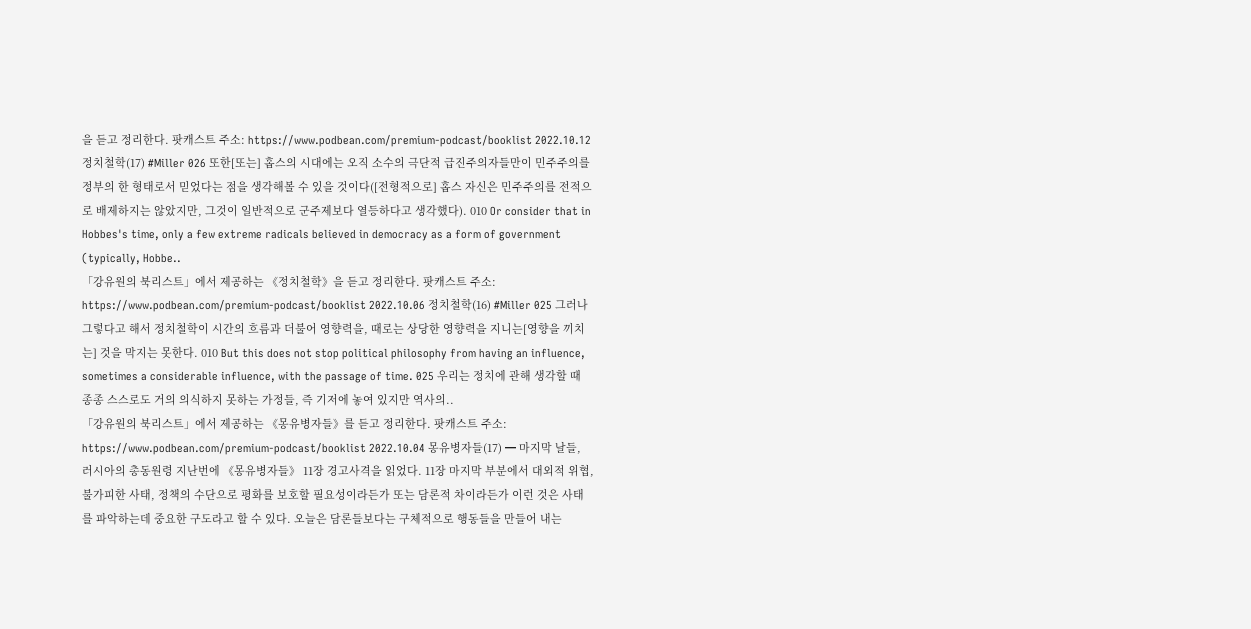을 듣고 정리한다. 팟캐스트 주소: https://www.podbean.com/premium-podcast/booklist 2022.10.12 정치철학(17) #Miller 026 또한[또는] 홉스의 시대에는 오직 소수의 극단적 급진주의자들만이 민주주의를 정부의 한 형태로서 믿었다는 점을 생각해볼 수 있을 것이다([전형적으로] 홉스 자신은 민주주의를 전적으로 배제하지는 않았지만, 그것이 일반적으로 군주제보다 열등하다고 생각했다). 010 Or consider that in Hobbes's time, only a few extreme radicals believed in democracy as a form of government (typically, Hobbe..
「강유원의 북리스트」에서 제공하는 《정치철학》을 듣고 정리한다. 팟캐스트 주소: https://www.podbean.com/premium-podcast/booklist 2022.10.06 정치철학(16) #Miller 025 그러나 그렇다고 해서 정치철학이 시간의 흐름과 더불어 영향력을, 때로는 상당한 영향력을 지니는[영향을 끼치는] 것을 막지는 못한다. 010 But this does not stop political philosophy from having an influence, sometimes a considerable influence, with the passage of time. 025 우리는 정치에 관해 생각할 때 종종 스스로도 거의 의식하지 못하는 가정들, 즉 기저에 놓여 있지만 역사의..
「강유원의 북리스트」에서 제공하는 《몽유병자들》를 듣고 정리한다. 팟캐스트 주소: https://www.podbean.com/premium-podcast/booklist 2022.10.04 몽유병자들(17) ━ 마지막 날들, 러시아의 총동원령 지난번에 《몽유병자들》 11장 경고사격을 읽었다. 11장 마지막 부분에서 대외적 위협, 불가피한 사태, 정책의 수단으로 평화를 보호할 필요성이라든가 또는 담론적 차이라든가 이런 것은 사태를 파악하는데 중요한 구도라고 할 수 있다. 오늘은 담론들보다는 구체적으로 행동들을 만들어 내는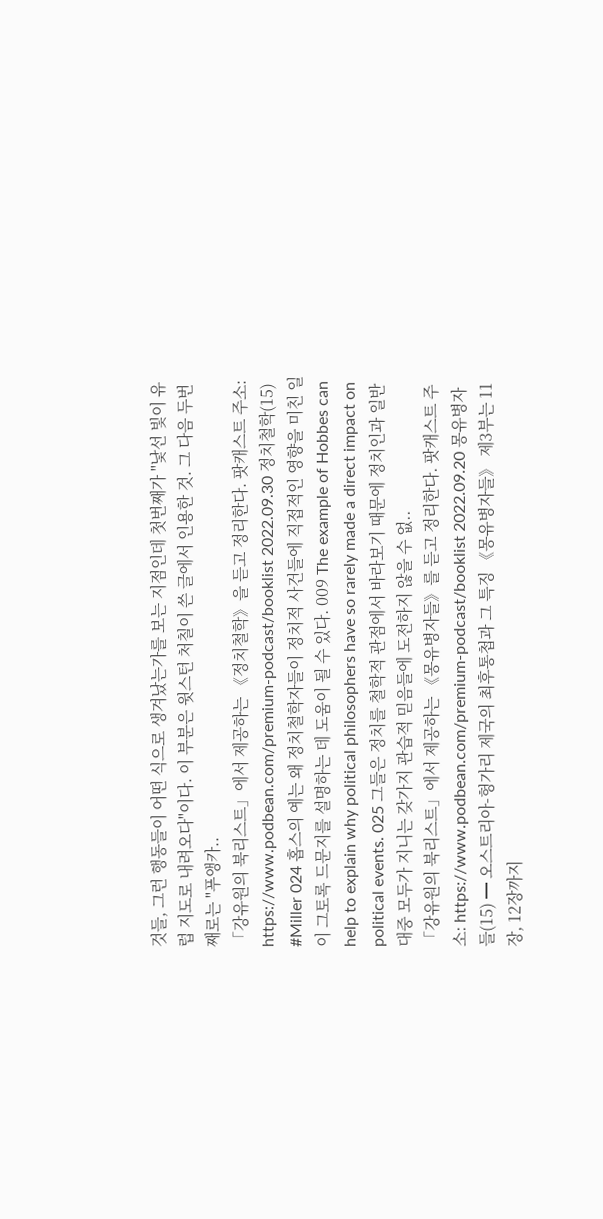것들, 그런 행동들이 어떤 식으로 생겨났는가를 보는 지점인데 첫번째가 "낯선 빛이 유럽 지도로 내려오다"이다. 이 부분은 윗스턴 처칠이 쓴 글에서 인용한 것. 그 다음 두번째로는 "푸앵카..
「강유원의 북리스트」에서 제공하는 《정치철학》을 듣고 정리한다. 팟캐스트 주소: https://www.podbean.com/premium-podcast/booklist 2022.09.30 정치철학(15) #Miller 024 홉스의 예는 왜 정치철학자들이 정치적 사건들에 직접적인 영향을 미친 일이 그토록 드문지를 설명하는 데 도움이 될 수 있다. 009 The example of Hobbes can help to explain why political philosophers have so rarely made a direct impact on political events. 025 그들은 정치를 철학적 관점에서 바라보기 때문에 정치인과 일반 대중 모두가 지니는 갖가지 관습적 믿음들에 도전하지 않을 수 없..
「강유원의 북리스트」에서 제공하는 《몽유병자들》를 듣고 정리한다. 팟캐스트 주소: https://www.podbean.com/premium-podcast/booklist 2022.09.20 몽유병자들(15) ━ 오스트리아-헝가리 제국의 최후통첩과 그 특징 《몽유병자들》 제3부는 11장, 12장까지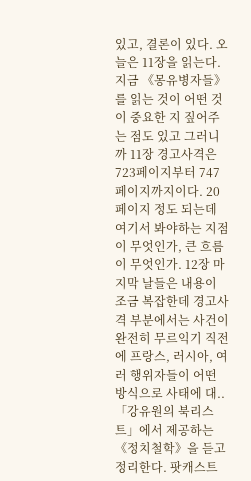있고, 결론이 있다. 오늘은 11장을 읽는다. 지금 《몽유병자들》를 읽는 것이 어떤 것이 중요한 지 짚어주는 점도 있고 그러니까 11장 경고사격은 723페이지부터 747페이지까지이다. 20페이지 정도 되는데 여기서 봐야하는 지점이 무엇인가, 큰 흐름이 무엇인가. 12장 마지막 날들은 내용이 조금 복잡한데 경고사격 부분에서는 사건이 완전히 무르익기 직전에 프랑스, 러시아, 여러 행위자들이 어떤 방식으로 사태에 대..
「강유원의 북리스트」에서 제공하는 《정치철학》을 듣고 정리한다. 팟캐스트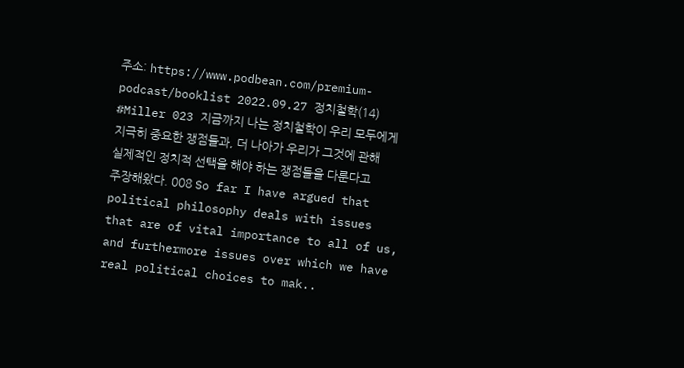주소: https://www.podbean.com/premium-podcast/booklist 2022.09.27 정치철학(14) #Miller 023 지금까지 나는 정치철학이 우리 모두에게 지극히 중요한 쟁점들과, 더 나아가 우리가 그것에 관해 실제적인 정치적 선택을 해야 하는 쟁점들을 다룬다고 주장해왔다. 008 So far I have argued that political philosophy deals with issues that are of vital importance to all of us, and furthermore issues over which we have real political choices to mak..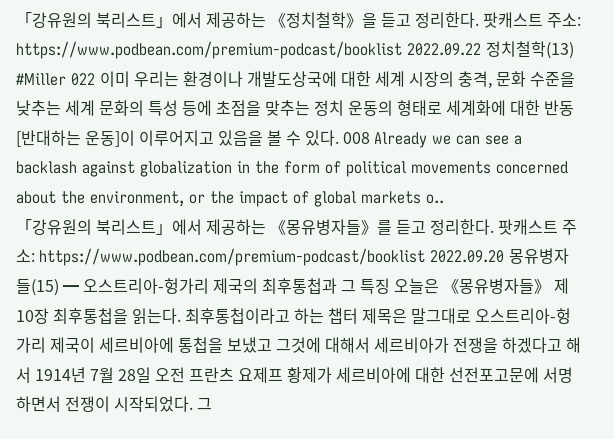「강유원의 북리스트」에서 제공하는 《정치철학》을 듣고 정리한다. 팟캐스트 주소: https://www.podbean.com/premium-podcast/booklist 2022.09.22 정치철학(13) #Miller 022 이미 우리는 환경이나 개발도상국에 대한 세계 시장의 충격, 문화 수준을 낮추는 세계 문화의 특성 등에 초점을 맞추는 정치 운동의 형태로 세계화에 대한 반동[반대하는 운동]이 이루어지고 있음을 볼 수 있다. 008 Already we can see a backlash against globalization in the form of political movements concerned about the environment, or the impact of global markets o..
「강유원의 북리스트」에서 제공하는 《몽유병자들》를 듣고 정리한다. 팟캐스트 주소: https://www.podbean.com/premium-podcast/booklist 2022.09.20 몽유병자들(15) ━ 오스트리아-헝가리 제국의 최후통첩과 그 특징 오늘은 《몽유병자들》 제10장 최후통첩을 읽는다. 최후통첩이라고 하는 챕터 제목은 말그대로 오스트리아-헝가리 제국이 세르비아에 통첩을 보냈고 그것에 대해서 세르비아가 전쟁을 하겠다고 해서 1914년 7월 28일 오전 프란츠 요제프 황제가 세르비아에 대한 선전포고문에 서명하면서 전쟁이 시작되었다. 그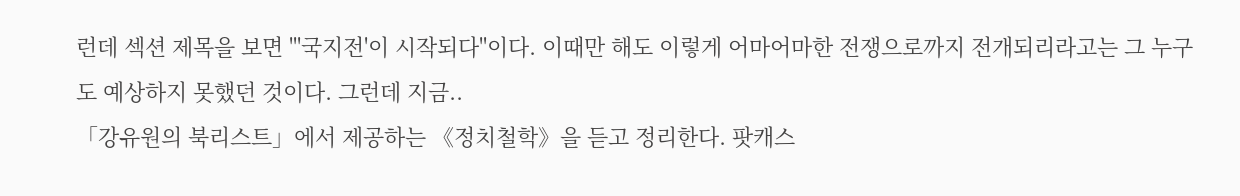런데 섹션 제목을 보면 "'국지전'이 시작되다"이다. 이때만 해도 이렇게 어마어마한 전쟁으로까지 전개되리라고는 그 누구도 예상하지 못했던 것이다. 그런데 지금..
「강유원의 북리스트」에서 제공하는 《정치철학》을 듣고 정리한다. 팟캐스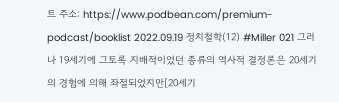트 주소: https://www.podbean.com/premium-podcast/booklist 2022.09.19 정치철학(12) #Miller 021 그러나 19세기에 그토록 지배적이었던 종류의 역사적 결정론은 20세기의 경험에 의해 좌절되었지만[20세기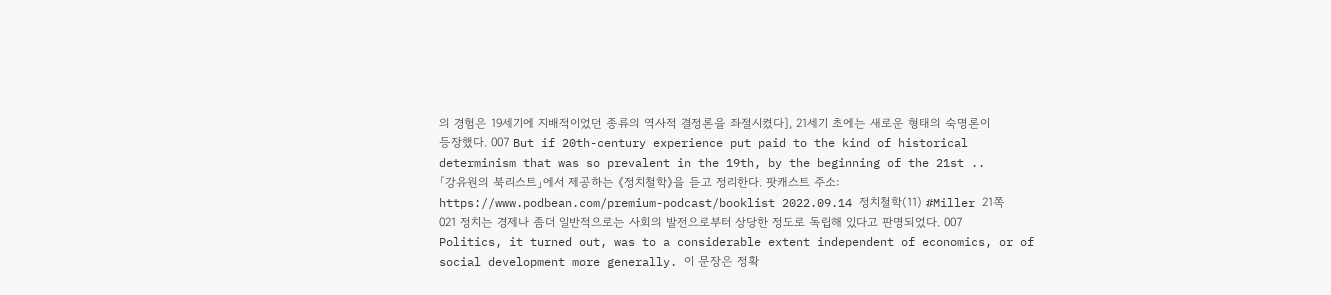의 경험은 19세기에 지배적이었던 종류의 역사적 결정론을 좌절시켰다], 21세기 초에는 새로운 형태의 숙명론이 등장했다. 007 But if 20th-century experience put paid to the kind of historical determinism that was so prevalent in the 19th, by the beginning of the 21st ..
「강유원의 북리스트」에서 제공하는 《정치철학》을 듣고 정리한다. 팟캐스트 주소: https://www.podbean.com/premium-podcast/booklist 2022.09.14 정치철학(11) #Miller 21쪽 021 정치는 경제나 좀더 일반적으로는 사회의 발전으로부터 상당한 정도로 독립해 있다고 판명되었다. 007 Politics, it turned out, was to a considerable extent independent of economics, or of social development more generally. 이 문장은 정확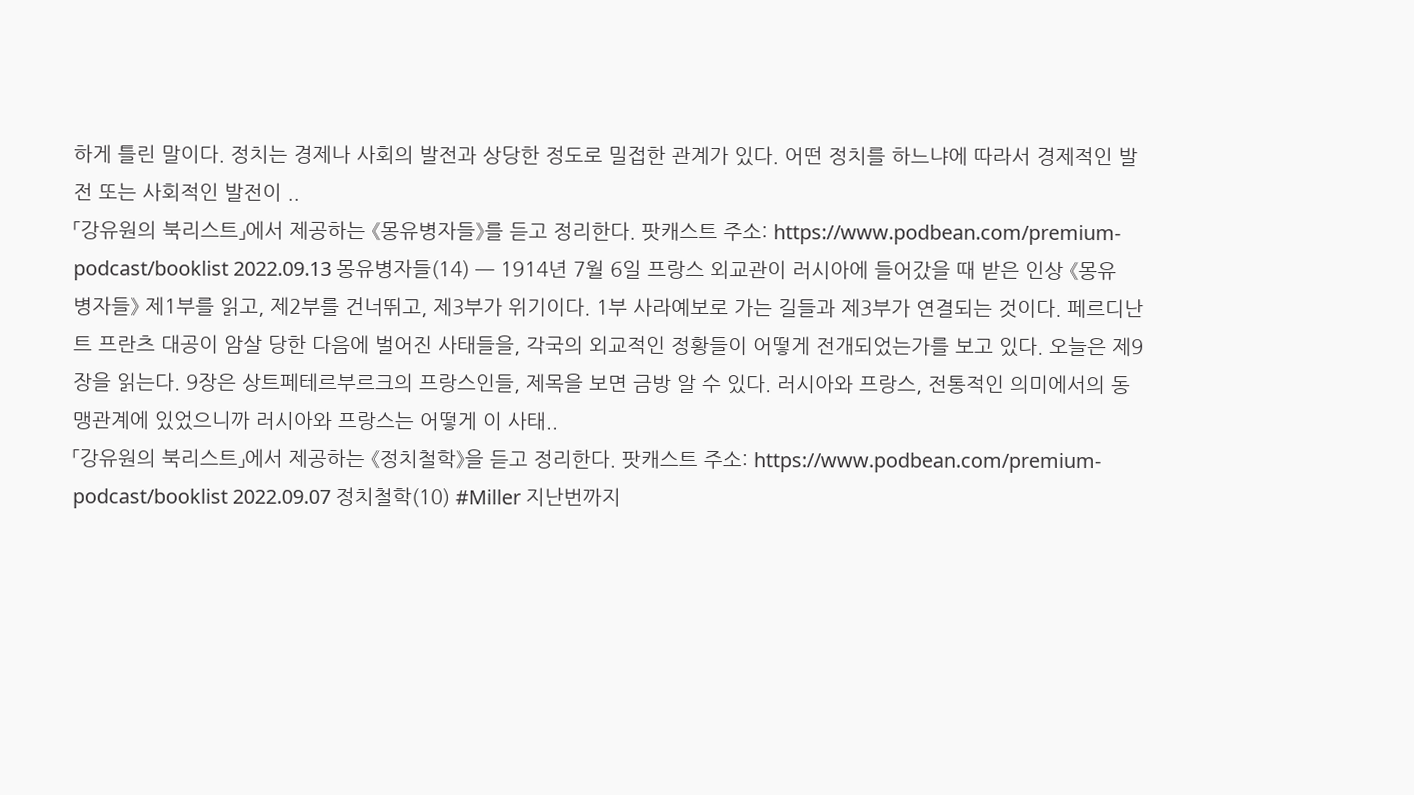하게 틀린 말이다. 정치는 경제나 사회의 발전과 상당한 정도로 밀접한 관계가 있다. 어떤 정치를 하느냐에 따라서 경제적인 발전 또는 사회적인 발전이 ..
「강유원의 북리스트」에서 제공하는 《몽유병자들》를 듣고 정리한다. 팟캐스트 주소: https://www.podbean.com/premium-podcast/booklist 2022.09.13 몽유병자들(14) ━ 1914년 7월 6일 프랑스 외교관이 러시아에 들어갔을 때 받은 인상 《몽유병자들》 제1부를 읽고, 제2부를 건너뛰고, 제3부가 위기이다. 1부 사라예보로 가는 길들과 제3부가 연결되는 것이다. 페르디난트 프란츠 대공이 암살 당한 다음에 벌어진 사태들을, 각국의 외교적인 정황들이 어떻게 전개되었는가를 보고 있다. 오늘은 제9장을 읽는다. 9장은 상트페테르부르크의 프랑스인들, 제목을 보면 금방 알 수 있다. 러시아와 프랑스, 전통적인 의미에서의 동맹관계에 있었으니까 러시아와 프랑스는 어떻게 이 사태..
「강유원의 북리스트」에서 제공하는 《정치철학》을 듣고 정리한다. 팟캐스트 주소: https://www.podbean.com/premium-podcast/booklist 2022.09.07 정치철학(10) #Miller 지난번까지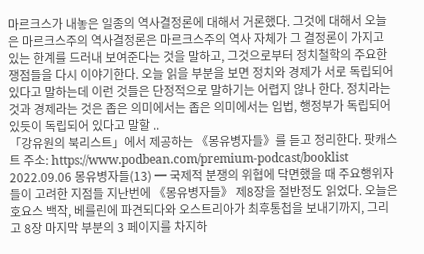마르크스가 내놓은 일종의 역사결정론에 대해서 거론했다. 그것에 대해서 오늘은 마르크스주의 역사결정론은 마르크스주의 역사 자체가 그 결정론이 가지고 있는 한계를 드러내 보여준다는 것을 말하고, 그것으로부터 정치철학의 주요한 쟁점들을 다시 이야기한다. 오늘 읽을 부분을 보면 정치와 경제가 서로 독립되어 있다고 말하는데 이런 것들은 단정적으로 말하기는 어렵지 않나 한다. 정치라는 것과 경제라는 것은 좁은 의미에서는 좁은 의미에서는 입법, 행정부가 독립되어 있듯이 독립되어 있다고 말할 ..
「강유원의 북리스트」에서 제공하는 《몽유병자들》를 듣고 정리한다. 팟캐스트 주소: https://www.podbean.com/premium-podcast/booklist 2022.09.06 몽유병자들(13) ━ 국제적 분쟁의 위협에 닥면했을 때 주요행위자들이 고려한 지점들 지난번에 《몽유병자들》 제8장을 절반정도 읽었다. 오늘은 호요스 백작, 베를린에 파견되다와 오스트리아가 최후통첩을 보내기까지, 그리고 8장 마지막 부분의 3 페이지를 차지하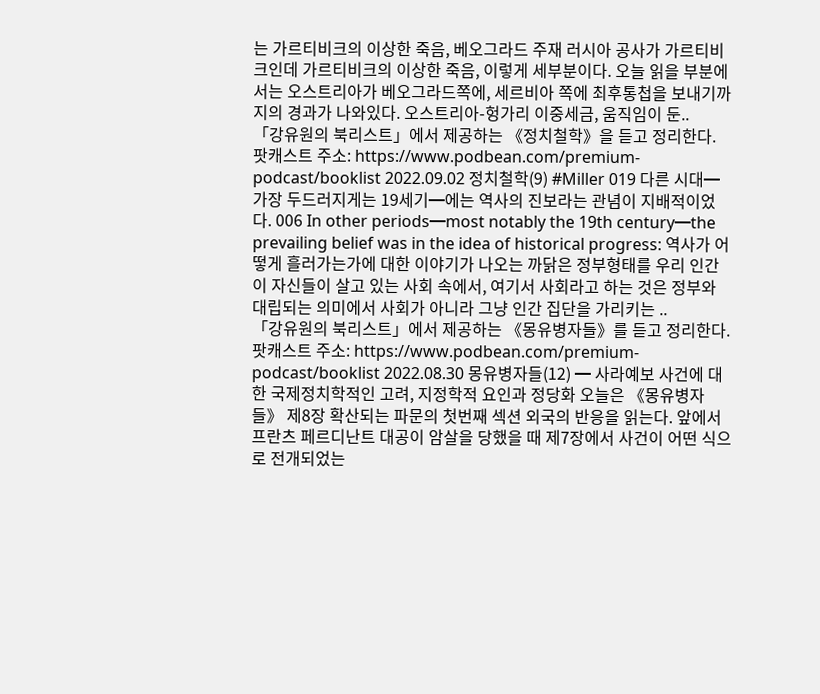는 가르티비크의 이상한 죽음, 베오그라드 주재 러시아 공사가 가르티비크인데 가르티비크의 이상한 죽음, 이렇게 세부분이다. 오늘 읽을 부분에서는 오스트리아가 베오그라드쪽에, 세르비아 쪽에 최후통첩을 보내기까지의 경과가 나와있다. 오스트리아-헝가리 이중세금, 움직임이 둔..
「강유원의 북리스트」에서 제공하는 《정치철학》을 듣고 정리한다. 팟캐스트 주소: https://www.podbean.com/premium-podcast/booklist 2022.09.02 정치철학(9) #Miller 019 다른 시대━가장 두드러지게는 19세기━에는 역사의 진보라는 관념이 지배적이었다. 006 In other periods━most notably the 19th century━the prevailing belief was in the idea of historical progress: 역사가 어떻게 흘러가는가에 대한 이야기가 나오는 까닭은 정부형태를 우리 인간이 자신들이 살고 있는 사회 속에서, 여기서 사회라고 하는 것은 정부와 대립되는 의미에서 사회가 아니라 그냥 인간 집단을 가리키는 ..
「강유원의 북리스트」에서 제공하는 《몽유병자들》를 듣고 정리한다. 팟캐스트 주소: https://www.podbean.com/premium-podcast/booklist 2022.08.30 몽유병자들(12) ━ 사라예보 사건에 대한 국제정치학적인 고려, 지정학적 요인과 정당화 오늘은 《몽유병자들》 제8장 확산되는 파문의 첫번째 섹션 외국의 반응을 읽는다. 앞에서 프란츠 페르디난트 대공이 암살을 당했을 때 제7장에서 사건이 어떤 식으로 전개되었는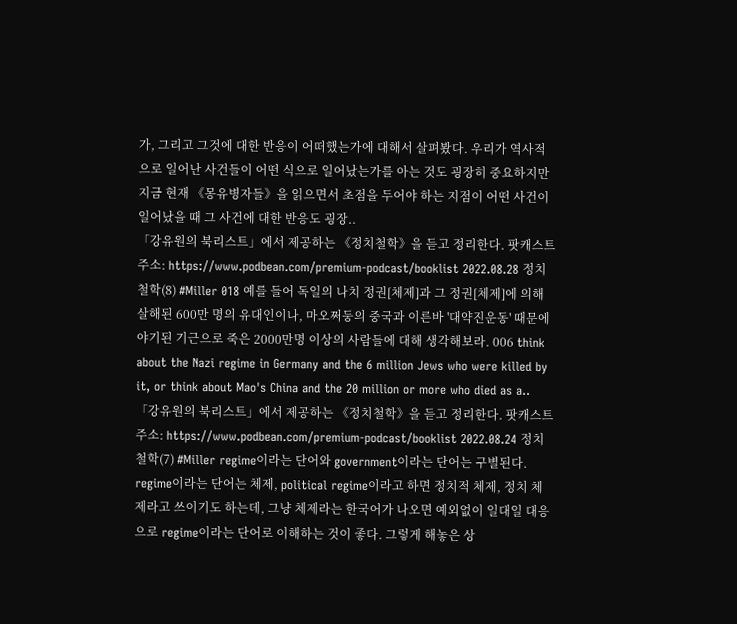가, 그리고 그것에 대한 반응이 어떠했는가에 대해서 살펴봤다. 우리가 역사적으로 일어난 사건들이 어떤 식으로 일어났는가를 아는 것도 굉장히 중요하지만 지금 현재 《몽유병자들》을 읽으면서 초점을 두어야 하는 지점이 어떤 사건이 일어났을 때 그 사건에 대한 반응도 굉장..
「강유원의 북리스트」에서 제공하는 《정치철학》을 듣고 정리한다. 팟캐스트 주소: https://www.podbean.com/premium-podcast/booklist 2022.08.28 정치철학(8) #Miller 018 예를 들어 독일의 나치 정권[체제]과 그 정권[체제]에 의해 살해된 600만 명의 유대인이나, 마오쩌둥의 중국과 이른바 '대약진운동' 때문에 야기된 기근으로 죽은 2000만명 이상의 사람들에 대해 생각해보라. 006 think about the Nazi regime in Germany and the 6 million Jews who were killed by it, or think about Mao's China and the 20 million or more who died as a..
「강유원의 북리스트」에서 제공하는 《정치철학》을 듣고 정리한다. 팟캐스트 주소: https://www.podbean.com/premium-podcast/booklist 2022.08.24 정치철학(7) #Miller regime이라는 단어와 government이라는 단어는 구별된다. regime이라는 단어는 체제, political regime이라고 하면 정치적 체제, 정치 체제라고 쓰이기도 하는데, 그냥 체제라는 한국어가 나오면 예외없이 일대일 대응으로 regime이라는 단어로 이해하는 것이 좋다. 그렇게 해놓은 상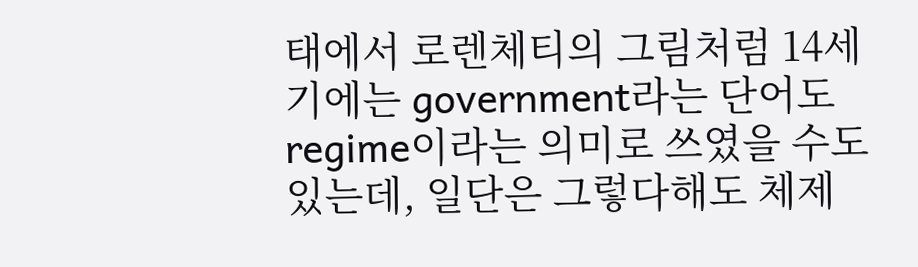태에서 로렌체티의 그림처럼 14세기에는 government라는 단어도 regime이라는 의미로 쓰였을 수도 있는데, 일단은 그렇다해도 체제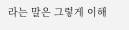라는 말은 그렇게 이해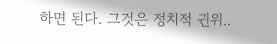하면 된다. 그것은 정치적 귄위..